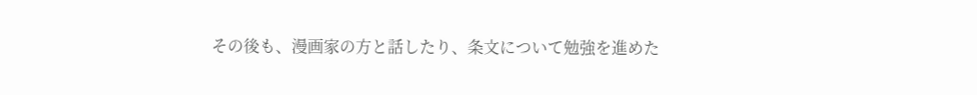その後も、漫画家の方と話したり、条文について勉強を進めた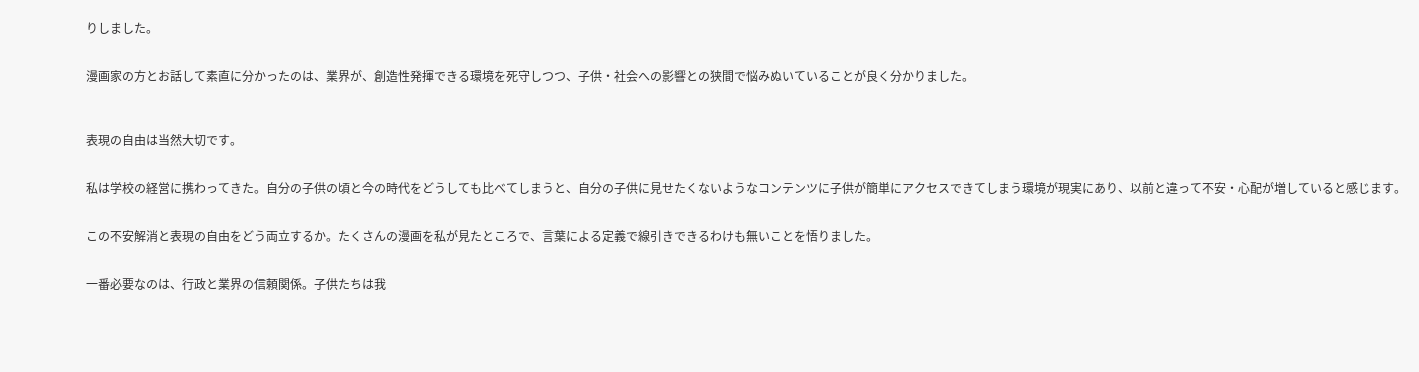りしました。


漫画家の方とお話して素直に分かったのは、業界が、創造性発揮できる環境を死守しつつ、子供・社会への影響との狭間で悩みぬいていることが良く分かりました。



表現の自由は当然大切です。


私は学校の経営に携わってきた。自分の子供の頃と今の時代をどうしても比べてしまうと、自分の子供に見せたくないようなコンテンツに子供が簡単にアクセスできてしまう環境が現実にあり、以前と違って不安・心配が増していると感じます。


この不安解消と表現の自由をどう両立するか。たくさんの漫画を私が見たところで、言葉による定義で線引きできるわけも無いことを悟りました。


一番必要なのは、行政と業界の信頼関係。子供たちは我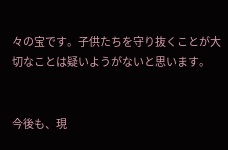々の宝です。子供たちを守り抜くことが大切なことは疑いようがないと思います。


今後も、現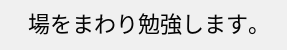場をまわり勉強します。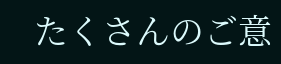たくさんのご意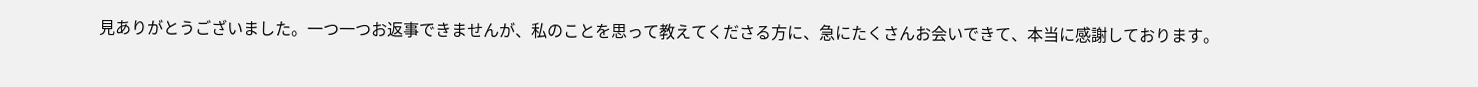見ありがとうございました。一つ一つお返事できませんが、私のことを思って教えてくださる方に、急にたくさんお会いできて、本当に感謝しております。